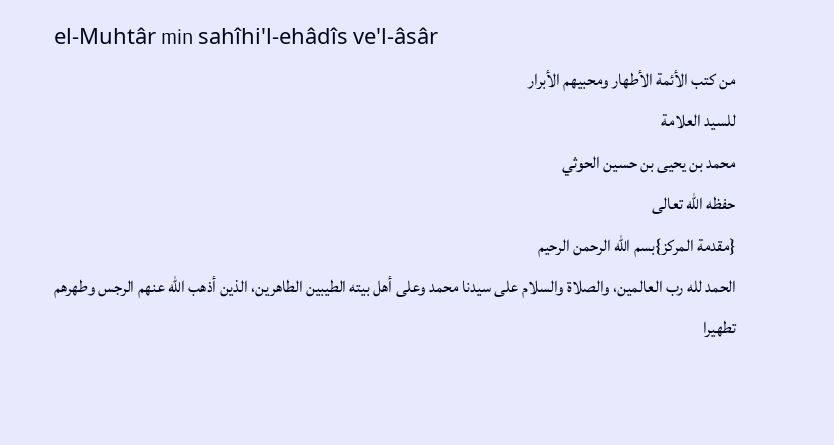el-Muhtâr min sahîhi'l-ehâdîs ve'l-âsâr
من كتب الأئمة الأطهار ومحبيهم الأبرار
للسيد العلامة
محمد بن يحيى بن حسين الحوثي
حفظه الله تعالى
{مقدمة المركز}بسم الله الرحمن الرحيم
الحمد لله رب العالمين، والصلاة والسلام على سيدنا محمد وعلى أهل بيته الطيبين الطاهرين، الذين أذهب الله عنهم الرجس وطهرهم تطهيرا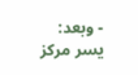- وبعد:
يسر مركز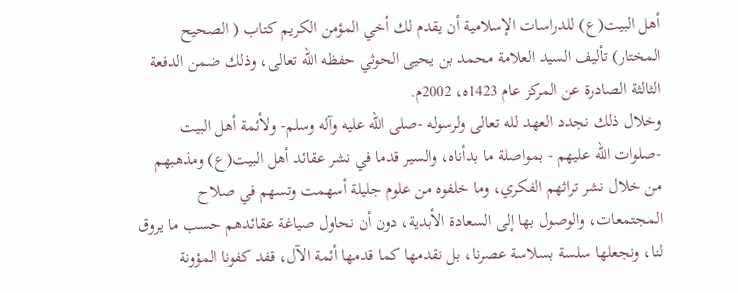أهل البيت(ع) للدراسات الإسلامية أن يقدم لك أخي المؤمن الكريم كتاب ( الصحيح المختار) تأليف السيد العلامة محمد بن يحيى الحوثي حفظه الله تعالى، وذلك ضمن الدفعة الثالثة الصادرة عن المركز عام 1423ه، 2002م.
وخلال ذلك نجدد العهد لله تعالى ولرسوله -صلى الله عليه وآله وسلم- ولأئمة أهل البيت -صلوات الله عليهم - بمواصلة ما بدأناه، والسير قدما في نشر عقائد أهل البيت(ع) ومذهبهم من خلال نشر تراثهم الفكري، وما خلفوه من علوم جليلة أسهمت وتسهم في صلاح المجتمعات، والوصول بها إلى السعادة الأبدية، دون أن نحاول صياغة عقائدهم حسب ما يروق لنا، ونجعلها سلسة بسلاسة عصرنا، بل نقدمها كما قدمها أئمة الآل، قفد كفونا المؤونة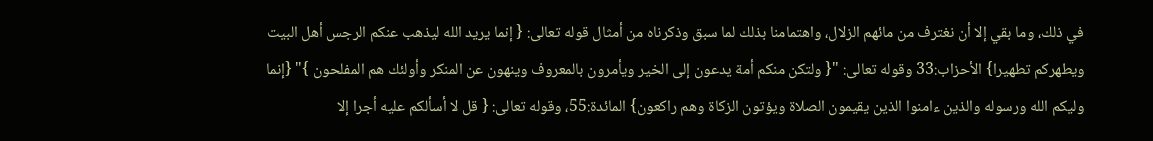في ذلك، وما بقي إلا أن نغترف من مائهم الزلال، واهتمامنا بذلك لما سبق وذكرناه من أمثال قوله تعالى: { إنما يريد الله ليذهب عنكم الرجس أهل البيت ويطهركم تطهيرا} الأحزاب:33 وقوله تعالى: "{ ولتكن منكم أمة يدعون إلى الخير ويأمرون بالمعروف وينهون عن المنكر وأولئك هم المفلحون }" {إنما وليكم الله ورسوله والذين ءامنوا الذين يقيمون الصلاة ويؤتون الزكاة وهم راكعون} المائدة:55، وقوله تعالى: { قل لا أسألكم عليه أجرا إلا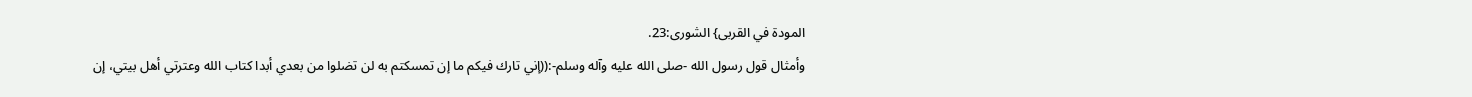المودة في القربى} الشورى:23.
وأمثال قول رسول الله -صلى الله عليه وآله وسلم-:((إني تارك فيكم ما إن تمسكتم به لن تضلوا من بعدي أبدا كتاب الله وعترتي أهل بيتي، إن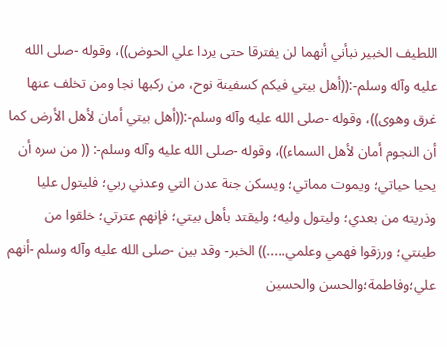اللطيف الخبير نبأني أنهما لن يفترقا حتى يردا علي الحوض))، وقوله -صلى الله عليه وآله وسلم-:((أهل بيتي فيكم كسفينة نوح، من ركبها نجا ومن تخلف عنها غرق وهوى))، وقوله -صلى الله عليه وآله وسلم-:((أهل بيتي أمان لأهل الأرض كما أن النجوم أمان لأهل السماء))، وقوله -صلى الله عليه وآله وسلم-: (( من سره أن يحيا حياتي؛ ويموت مماتي؛ ويسكن جنة عدن التي وعدني ربي؛ فليتول عليا وذريته من بعدي؛ وليتول وليه؛ وليقتد بأهل بيتي؛ فإنهم عترتي؛ خلقوا من طينتي؛ ورزقوا فهمي وعلمي.....)) الخبر- وقد بين -صلى الله عليه وآله وسلم -أنهم علي؛وفاطمة؛والحسن والحسين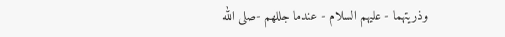وذريتهما - عليهم السلام - عندما جللهم -صلى الله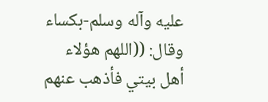عليه وآله وسلم-بكساء وقال: ((اللهم هؤلاء أهل بيتي فأذهب عنهم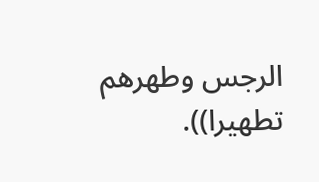الرجس وطهرهم تطهيرا)).